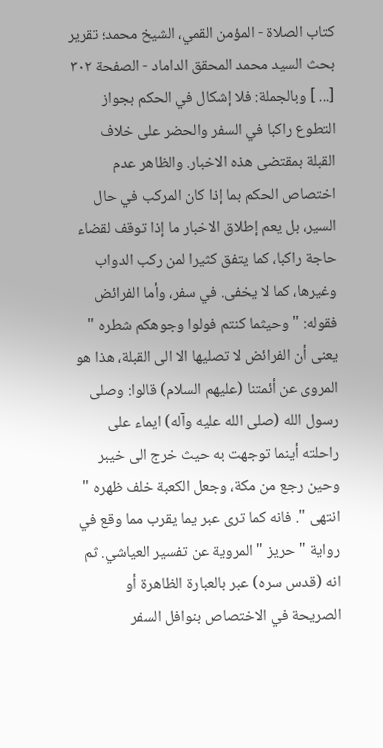كتاب الصلاة - المؤمن القمي، الشيخ محمد؛ تقرير بحث السيد محمد المحقق الداماد - الصفحة ٣٠٢
[... ] وبالجملة: فلا إشكال في الحكم بجواز التطوع راكبا في السفر والحضر على خلاف القبلة بمقتضى هذه الاخبار. والظاهر عدم اختصاص الحكم بما إذا كان المركب في حال السير، بل يعم إطلاق الاخبار ما إذا توقف لقضاء حاجة راكبا، كما يتفق كثيرا لمن ركب الدواب وغيرها، كما لا يخفى. في سفر، وأما الفرائض فقوله: " وحيثما كنتم فولوا وجوهكم شطره " يعنى أن الفرائض لا تصليها الا الى القبلة، هذا هو المروى عن أئمتنا (عليهم السلام) قالوا: وصلى رسول الله (صلى الله عليه وآله) ايماء على راحلته أينما توجهت به حيث خرج الى خيبر وحين رجع من مكة، وجعل الكعبة خلف ظهره " انتهى ". فانه كما ترى عبر يما يقرب مما وقع في رواية " حريز " المروية عن تفسير العياشي. ثم انه (قدس سره) عبر بالعبارة الظاهرة أو الصريحة في الاختصاص بنوافل السفر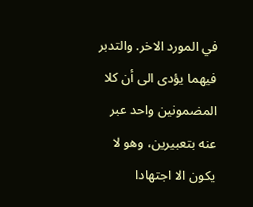في المورد الاخر. والتدبر فيهما يؤدى الى أن كلا المضمونين واحد عبر عنه بتعبيرين، وهو لا يكون الا اجتهادا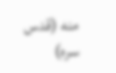منه (قدس سره)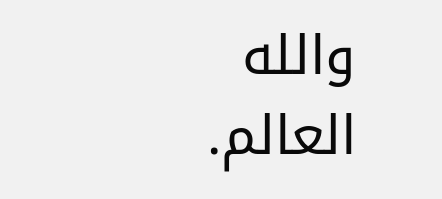والله العالم.